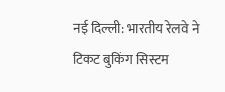नई दिल्ली: भारतीय रेलवे ने टिकट बुकिंग सिस्टम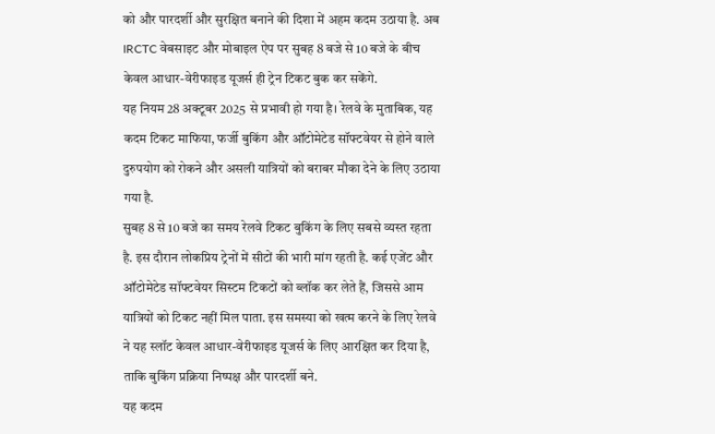को और पारदर्शी और सुरक्षित बनाने की दिशा में अहम कदम उठाया है. अब IRCTC वेबसाइट और मोबाइल ऐप पर सुबह 8 बजे से 10 बजे के बीच केवल आधार-वेरीफाइड यूजर्स ही ट्रेन टिकट बुक कर सकेंगे.
यह नियम 28 अक्टूबर 2025 से प्रभावी हो गया है। रेलवे के मुताबिक, यह कदम टिकट माफिया, फर्जी बुकिंग और ऑटोमेटेड सॉफ्टवेयर से होने वाले दुरुपयोग को रोकने और असली यात्रियों को बराबर मौका देने के लिए उठाया गया है.
सुबह 8 से 10 बजे का समय रेलवे टिकट बुकिंग के लिए सबसे व्यस्त रहता है. इस दौरान लोकप्रिय ट्रेनों में सीटों की भारी मांग रहती है. कई एजेंट और ऑटोमेटेड सॉफ्टवेयर सिस्टम टिकटों को ब्लॉक कर लेते हैं, जिससे आम यात्रियों को टिकट नहीं मिल पाता. इस समस्या को खत्म करने के लिए रेलवे ने यह स्लॉट केवल आधार-वेरीफाइड यूजर्स के लिए आरक्षित कर दिया है, ताकि बुकिंग प्रक्रिया निष्पक्ष और पारदर्शी बने.
यह कदम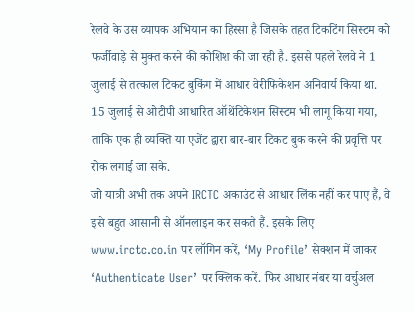रेलवे के उस व्यापक अभियान का हिस्सा है जिसके तहत टिकटिंग सिस्टम को फर्जीवाड़े से मुक्त करने की कोशिश की जा रही है. इससे पहले रेलवे ने 1 जुलाई से तत्काल टिकट बुकिंग में आधार वेरीफिकेशन अनिवार्य किया था. 15 जुलाई से ओटीपी आधारित ऑथेंटिकेशन सिस्टम भी लागू किया गया, ताकि एक ही व्यक्ति या एजेंट द्वारा बार-बार टिकट बुक करने की प्रवृत्ति पर रोक लगाई जा सके.
जो यात्री अभी तक अपने IRCTC अकाउंट से आधार लिंक नहीं कर पाए हैं, वे इसे बहुत आसानी से ऑनलाइन कर सकते हैं. इसके लिए www.irctc.co.in पर लॉगिन करें, ‘My Profile’ सेक्शन में जाकर ‘Authenticate User’ पर क्लिक करें. फिर आधार नंबर या वर्चुअल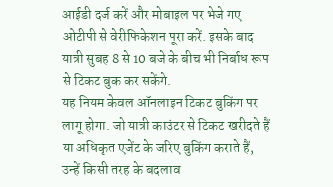आईडी दर्ज करें और मोबाइल पर भेजे गए ओटीपी से वेरीफिकेशन पूरा करें. इसके बाद यात्री सुबह 8 से 10 बजे के बीच भी निर्बाध रूप से टिकट बुक कर सकेंगे.
यह नियम केवल ऑनलाइन टिकट बुकिंग पर लागू होगा. जो यात्री काउंटर से टिकट खरीदते हैं या अधिकृत एजेंट के जरिए बुकिंग कराते हैं, उन्हें किसी तरह के बदलाव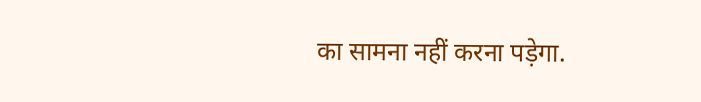का सामना नहीं करना पड़ेगा.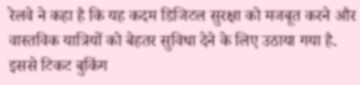रेलवे ने कहा है कि यह कदम डिजिटल सुरक्षा को मजबूत करने और वास्तविक यात्रियों को बेहतर सुविधा देने के लिए उठाया गया है. इससे टिकट बुकिंग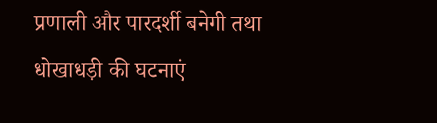प्रणाली और पारदर्शी बनेगी तथा धोखाधड़ी की घटनाएं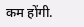कम होंगी.